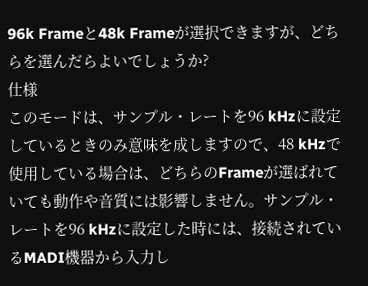96k Frameと48k Frameが選択できますが、どちらを選んだらよいでしょうか?
仕様
このモードは、サンプル・レートを96 kHzに設定しているときのみ意味を成しますので、48 kHzで使用している場合は、どちらのFrameが選ばれていても動作や音質には影響しません。サンプル・レートを96 kHzに設定した時には、接続されているMADI機器から入力し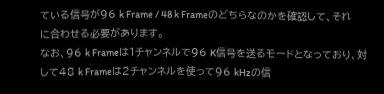ている信号が96 k Frame / 48 k Frameのどちらなのかを確認して、それに合わせる必要があります。
なお、96 k Frameは1チャンネルで96 K信号を送るモードとなっており、対して48 k Frameは2チャンネルを使って96 kHzの信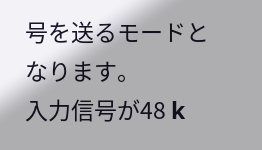号を送るモードとなります。
入力信号が48 k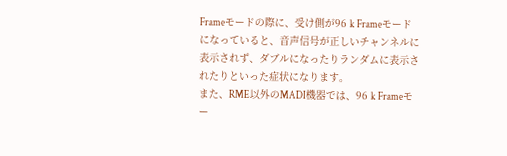Frameモードの際に、受け側が96 k Frameモードになっていると、音声信号が正しいチャンネルに表示されず、ダブルになったりランダムに表示されたりといった症状になります。
また、RME以外のMADI機器では、96 k Frameモー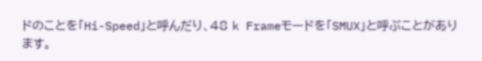ドのことを「Hi-Speed」と呼んだり、48 k Frameモードを「SMUX」と呼ぶことがあります。